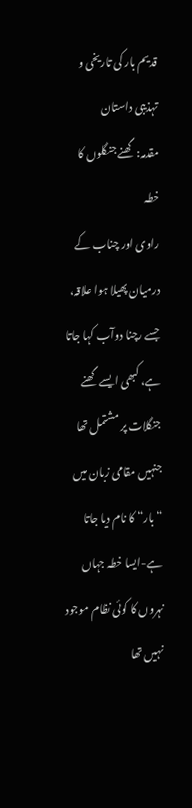قدیم بار کی تاریخی و تہذیبی داستان
مقدمہ: گھنے جنگلوں کا خطہ
راوی اور چناب کے درمیان پھیلا ہوا علاقہ، جسے رچنا دوآب کہا جاتا ہے، کبھی ایسے گھنے جنگلات پر مشتمل تھا جنہیں مقامی زبان میں “بار“ کا نام دیا جاتا ہے-ایسا خطہ جہاں نہروں کا کوئی نظام موجود نہیں تھا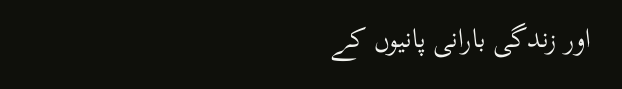اور زندگی بارانی پانیوں کے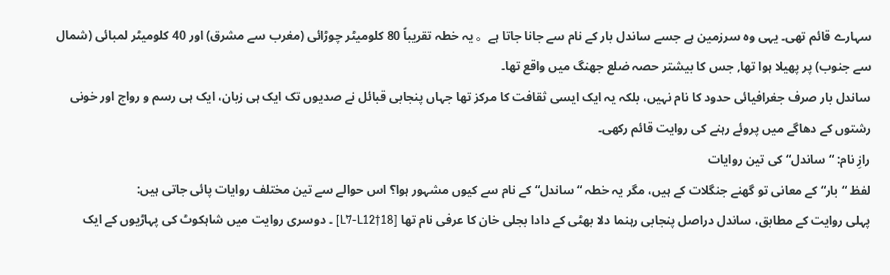سہارے قائم تھی۔ یہی وہ سرزمین ہے جسے ساندل بار کے نام سے جانا جاتا ہے。 یہ خطہ تقریباً 80 کلومیٹر چوڑائی (مغرب سے مشرق) اور 40 کلومیٹر لمبائی (شمال سے جنوب) پر پھیلا ہوا تھا, جس کا بیشتر حصہ ضلع جھنگ میں واقع تھا۔
ساندل بار صرف جغرافیائی حدود کا نام نہیں، بلکہ یہ ایک ایسی ثقافت کا مرکز تھا جہاں پنجابی قبائل نے صدیوں تک ایک ہی زبان، ایک ہی رسم و رواج اور خونی رشتوں کے دھاگے میں پروئے رہنے کی روایت قائم رکھی۔
رازِ نام: “ساندل“ کی تین روایات
لفظ “بار“ کے معانی تو گھنے جنگلات کے ہیں، مگر یہ خطہ “ساندل“ کے نام سے کیوں مشہور ہوا؟ اس حوالے سے تین مختلف روایات پائی جاتی ہیں:
پہلی روایت کے مطابق، ساندل دراصل پنجابی رہنما دلا بھٹی کے دادا بجلی خان کا عرفی نام تھا [18†L7-L12] ۔ دوسری روایت میں شاہکوٹ کی پہاڑیوں کے ایک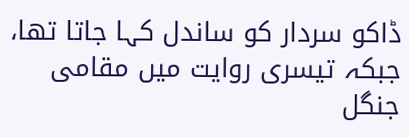ڈاکو سردار کو ساندل کہا جاتا تھا، جبکہ تیسری روایت میں مقامی جنگل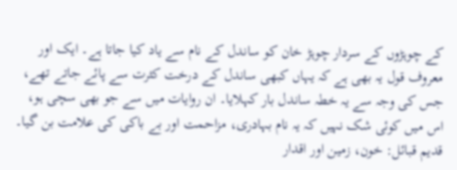کے چوہڑوں کے سردار چوہڑ خان کو ساندل کے نام سے یاد کیا جاتا ہے۔ ایک اور معروف قول یہ بھی ہے کہ یہاں کبھی ساندل کے درخت کثرت سے پائے جاتے تھے، جس کی وجہ سے یہ خطہ ساندل بار کہلایا۔ ان روایات میں سے جو بھی سچی ہو، اس میں کوئی شک نہیں کہ یہ نام بہادری، مزاحمت اور بے باکی کی علامت بن گیا۔
قدیم قبائل: خون، زمین اور اقدار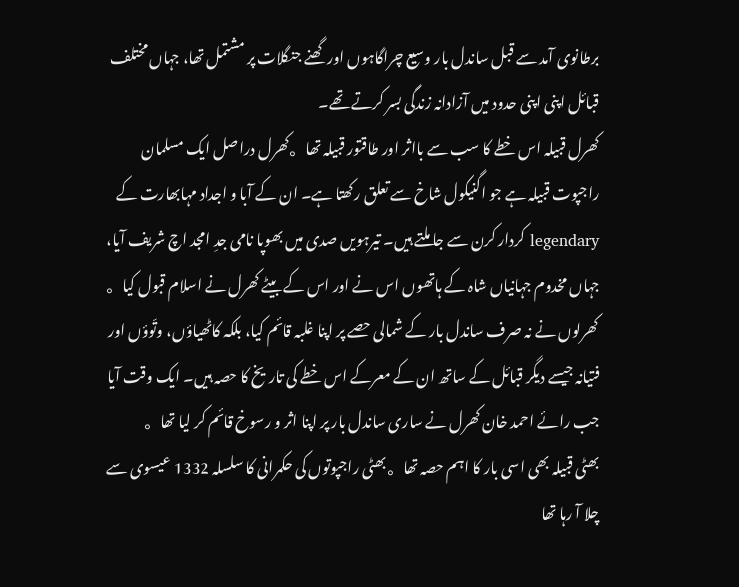برطانوی آمد سے قبل ساندل بار وسیع چراگاہوں اور گھنے جنگلات پر مشتمل تھا، جہاں مختلف قبائل اپنی اپنی حدود میں آزادانہ زندگی بسر کرتے تھے۔
کھرل قبیلہ اس خطے کا سب سے بااثر اور طاقتور قبیلہ تھا。کھرل دراصل ایک مسلمان راجپوت قبیلہ ہے جو اگنیکول شاخ سے تعلق رکھتا ہے۔ ان کے آبا و اجداد مہابھارت کے legendary کردار کرن سے جا ملتے ہیں۔ تیرہویں صدی میں بھوپا نامی جدِ امجد اچ شریف آیا، جہاں مخدوم جہانیاں شاہ کے ہاتھوں اس نے اور اس کے بیٹے کھرل نے اسلام قبول کیا。 کھرلوں نے نہ صرف ساندل بار کے شمالی حصے پر اپنا غلبہ قائم کیا، بلکہ کاٹھیاؤں، وتّوؤں اور فتیانہ جیسے دیگر قبائل کے ساتھ ان کے معرکے اس خطے کی تاریخ کا حصہ ہیں۔ ایک وقت آیا جب رائے احمد خان کھرل نے ساری ساندل بار پر اپنا اثر و رسوخ قائم کر لیا تھا。
بھٹی قبیلہ بھی اسی بار کا اہم حصہ تھا。بھٹی راجپوتوں کی حکمرانی کا سلسلہ 1332 عیسوی سے چلا آ رہا تھا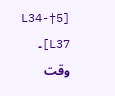[5†L34-L37]۔ وقت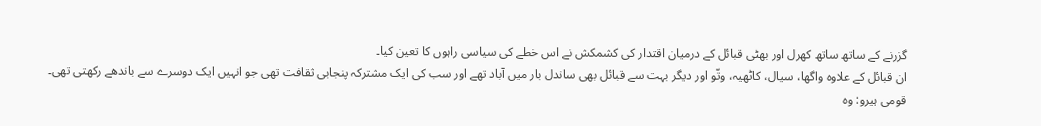گزرنے کے ساتھ ساتھ کھرل اور بھٹی قبائل کے درمیان اقتدار کی کشمکش نے اس خطے کی سیاسی راہوں کا تعین کیا۔
ان قبائل کے علاوہ واگھا، سیال، کاٹھیہ، وتّو اور دیگر بہت سے قبائل بھی ساندل بار میں آباد تھے اور سب کی ایک مشترکہ پنجابی ثقافت تھی جو انہیں ایک دوسرے سے باندھے رکھتی تھی۔
قومی ہیرو: وہ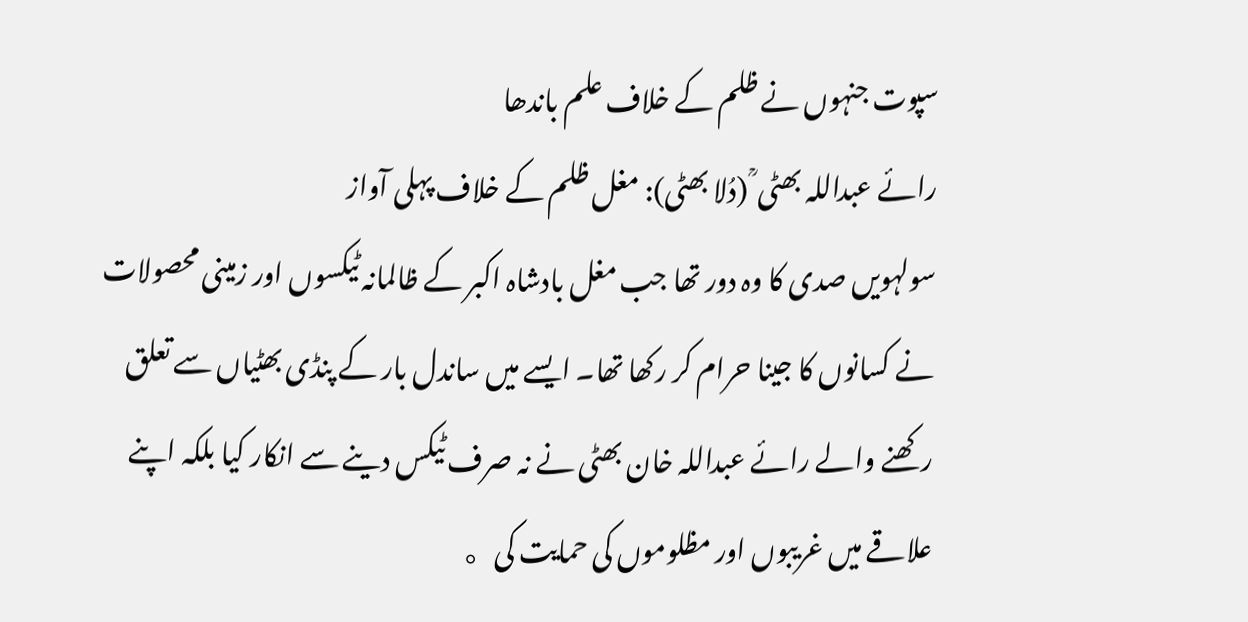سپوت جنہوں نے ظلم کے خلاف علم باندھا
رائے عبداللہ بھٹی ؒ (دُلا بھٹی): مغل ظلم کے خلاف پہلی آواز
سولہویں صدی کا وہ دور تھا جب مغل بادشاہ اکبر کے ظالمانہ ٹیکسوں اور زمینی محصولات نے کسانوں کا جینا حرام کر رکھا تھا۔ ایسے میں ساندل بار کے پنڈی بھٹیاں سے تعلق رکھنے والے رائے عبداللہ خان بھٹی نے نہ صرف ٹیکس دینے سے انکار کیا بلکہ اپنے علاقے میں غریبوں اور مظلوموں کی حمایت کی。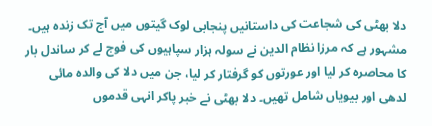دلا بھٹی کی شجاعت کی داستانیں پنجابی لوک گیتوں میں آج تک زندہ ہیں۔ مشہور ہے کہ مرزا نظام الدین نے سولہ ہزار سپاہیوں کی فوج لے کر ساندل بار کا محاصرہ کر لیا اور عورتوں کو گرفتار کر لیا، جن میں دلا کی والدہ مائی لدھی اور بیویاں شامل تھیں۔ دلا بھٹی نے خبر پاکر انہی قدموں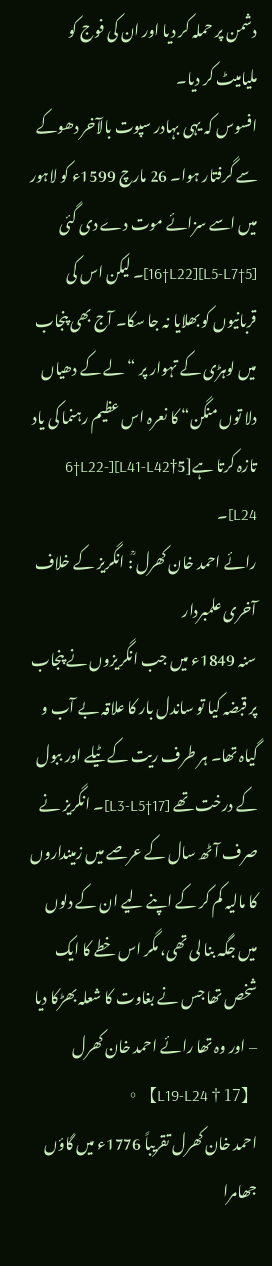دشمن پر حملہ کر دیا اور ان کی فوج کو ملیامیٹ کر دیا۔
افسوس کہ یہی بہادر سپوت بالآخر دھوکے سے گرفتار ہوا۔ 26 مارچ 1599ء کو لاہور میں اسے سزائے موت دے دی گئی [5†L5-L7][16†L22]۔ لیکن اس کی قربانیوں کو بھلایا نہ جا سکا۔ آج بھی پنجاب میں لوہڑی کے تہوار پر “لے کے دھیاں دلا توں منگن“ کا نعرہ اس عظیم رہنما کی یاد تازہ کرتا ہے[5†L41-L42][6†L22-L24]۔
رائے احمد خان کھرل ؒ: انگریز کے خلاف آخری علمبردار
سنہ 1849ء میں جب انگریزوں نے پنجاب پر قبضہ کیا تو ساندل بار کا علاقہ بے آب و گیاہ تھا۔ ہر طرف ریت کے ٹیلے اور ببول کے درخت تھے [17†L3-L5]۔ انگریز نے صرف آٹھ سال کے عرصے میں زمینداروں کا مالیہ کم کر کے اپنے لیے ان کے دلوں میں جگہ بنا لی تھی، مگر اس خطے کا ایک شخص تھا جس نے بغاوت کا شعلہ بھڑکا دیا – اور وہ تھا رائے احمد خان کھرل【17†L19-L24】。
احمد خان کھرل تقریباً 1776ء میں گاؤں جھامرا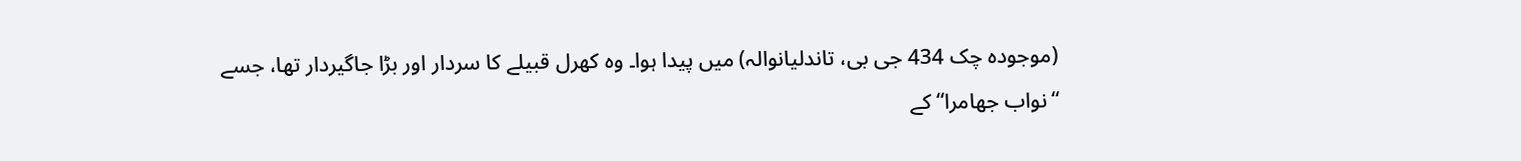(موجودہ چک 434 جی بی، تاندلیانوالہ) میں پیدا ہوا۔ وہ کھرل قبیلے کا سردار اور بڑا جاگیردار تھا، جسے “نواب جھامرا“ کے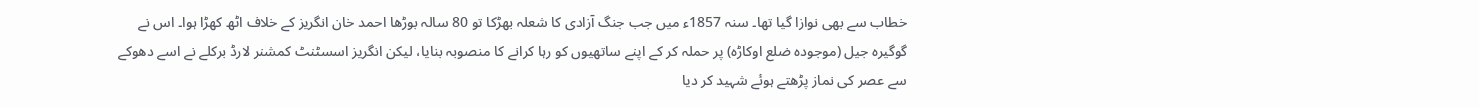خطاب سے بھی نوازا گیا تھا۔ سنہ 1857ء میں جب جنگ آزادی کا شعلہ بھڑکا تو 80 سالہ بوڑھا احمد خان انگریز کے خلاف اٹھ کھڑا ہوا۔ اس نے گوگیرہ جیل (موجودہ ضلع اوکاڑہ) پر حملہ کر کے اپنے ساتھیوں کو رہا کرانے کا منصوبہ بنایا، لیکن انگریز اسسٹنٹ کمشنر لارڈ برکلے نے اسے دھوکے سے عصر کی نماز پڑھتے ہوئے شہید کر دیا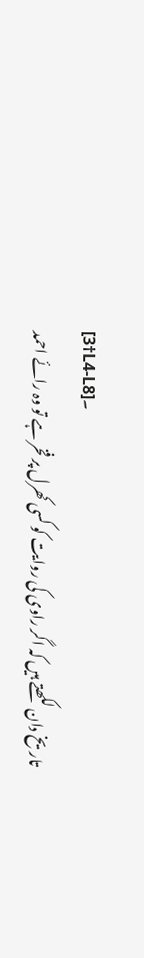[3†L4-L8]۔
تاریخ دان لکھتے ہیں کہ اگر راوی کی روایت کو کسی کھرل پر فخر ہے تو وہ رائے احمد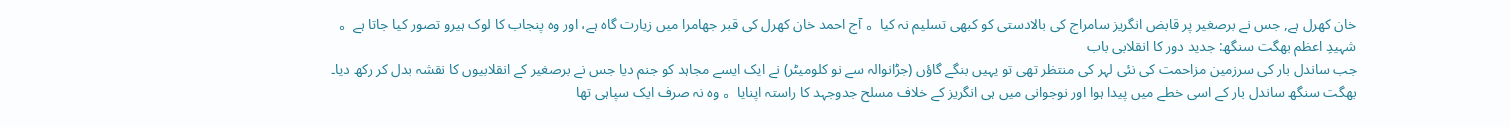خان کھرل ہے, جس نے برصغیر پر قابض انگریز سامراج کی بالادستی کو کبھی تسلیم نہ کیا。 آج احمد خان کھرل کی قبر جھامرا میں زیارت گاہ ہے، اور وہ پنجاب کا لوک ہیرو تصور کیا جاتا ہے。
شہیدِ اعظم بھگت سنگھ: جدید دور کا انقلابی باب
جب ساندل بار کی سرزمین مزاحمت کی نئی لہر کی منتظر تھی تو یہیں بنگے گاؤں (جڑانوالہ سے نو کلومیٹر) نے ایک ایسے مجاہد کو جنم دیا جس نے برصغیر کے انقلابیوں کا نقشہ بدل کر رکھ دیا۔
بھگت سنگھ ساندل بار کے اسی خطے میں پیدا ہوا اور نوجوانی میں ہی انگریز کے خلاف مسلح جدوجہد کا راستہ اپنایا。 وہ نہ صرف ایک سپاہی تھا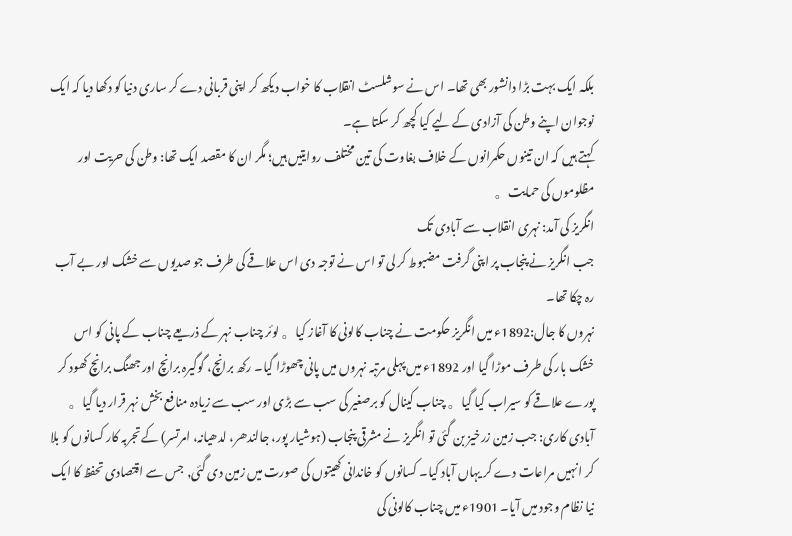بلکہ ایک بہت بڑا دانشور بھی تھا۔ اس نے سوشلسٹ انقلاب کا خواب دیکھ کر اپنی قربانی دے کر ساری دنیا کو دکھا دیا کہ ایک نوجوان اپنے وطن کی آزادی کے لیے کیا کچھ کر سکتا ہے۔
کہتے ہیں کہ ان تینوں حکمرانوں کے خلاف بغاوت کی تین مختلف روایتیں ہیں؛ مگر ان کا مقصد ایک تھا: وطن کی حریت اور مظلوموں کی حمایت。
انگریز کی آمد: نہری انقلاب سے آبادی تک
جب انگریز نے پنجاب پر اپنی گرفت مضبوط کر لی تو اس نے توجہ دی اس علاقے کی طرف جو صدیوں سے خشک اور بے آب رہ چکا تھا۔
نہروں کا جال:1892ء میں انگریز حکومت نے چناب کالونی کا آغاز کیا。 لوئر چناب نہر کے ذریعے چناب کے پانی کو اس خشک بار کی طرف موڑا گیا اور 1892ء میں پہلی مرتبہ نہروں میں پانی چھوڑا گیا۔ رکھ برانچ، گوگیرہ برانچ اور جھنگ برانچ کھود کر پورے علاقے کو سیراب کیا گیا。 چناب کینال کو برصغیر کی سب سے بڑی اور سب سے زیادہ منافع بخش نہر قرار دیا گیا。
آبادی کاری: جب زمین زرخیز بن گئی تو انگریز نے مشرقی پنجاب (ہوشیار پور، جالندھر، لدھیانہ، امرتسر) کے تجربہ کار کسانوں کو بلا کر انہیں مراعات دے کر یہاں آباد کیا۔ کسانوں کو خاندانی کھیتوں کی صورت میں زمین دی گئی, جس سے اقتصادی تحفظ کا ایک نیا نظام وجود میں آیا۔ 1901ء میں چناب کالونی کی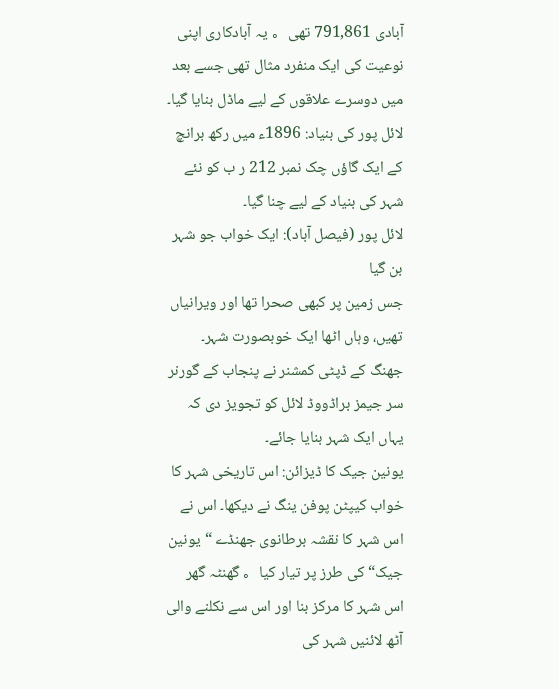آبادی 791,861 تھی。 یہ آبادکاری اپنی نوعیت کی ایک منفرد مثال تھی جسے بعد میں دوسرے علاقوں کے لیے ماڈل بنایا گیا۔
لائل پور کی بنیاد: 1896ء میں رکھ برانچ کے ایک گاؤں چک نمبر 212 ر ب کو نئے شہر کی بنیاد کے لیے چنا گیا۔
لائل پور (فیصل آباد): ایک خواب جو شہر بن گیا
جس زمین پر کبھی صحرا تھا اور ویرانیاں تھیں، وہاں اٹھا ایک خوبصورت شہر۔ جھنگ کے ڈپٹی کمشنر نے پنجاب کے گورنر سر جیمز براڈووڈ لائل کو تجویز دی کہ یہاں ایک شہر بنایا جائے۔
یونین جیک کا ڈیزائن: اس تاریخی شہر کا خواب کیپٹن پوفن ینگ نے دیکھا۔ اس نے اس شہر کا نقشہ برطانوی جھنڈے “یونین جیک“ کی طرز پر تیار کیا。 گھنٹہ گھر اس شہر کا مرکز بنا اور اس سے نکلنے والی آٹھ لائنیں شہر کی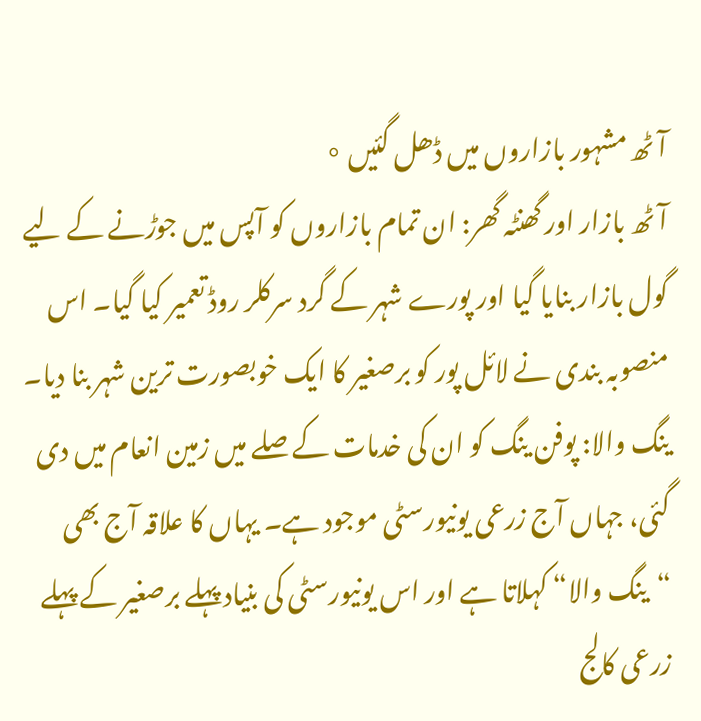آٹھ مشہور بازاروں میں ڈھل گئیں。
آٹھ بازار اور گھنٹہ گھر: ان تمام بازاروں کو آپس میں جوڑنے کے لیے گول بازار بنایا گیا اور پورے شہر کے گرد سرکلر روڈ تعمیر کیا گیا۔ اس منصوبہ بندی نے لائل پور کو برصغیر کا ایک خوبصورت ترین شہر بنا دیا۔
ینگ والا: پوفن ینگ کو ان کی خدمات کے صلے میں زمین انعام میں دی گئی، جہاں آج زرعی یونیورسٹی موجود ہے۔ یہاں کا علاقہ آج بھی “ینگ والا“ کہلاتا ہے اور اس یونیورسٹی کی بنیاد پہلے برصغیر کے پہلے زرعی کالج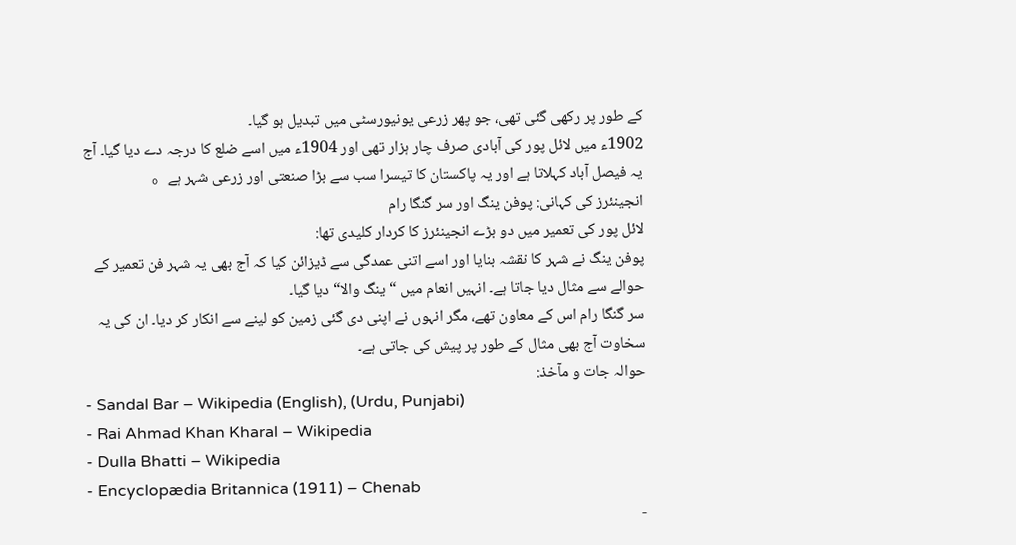کے طور پر رکھی گئی تھی، جو پھر زرعی یونیورسٹی میں تبدیل ہو گیا۔
1902ء میں لائل پور کی آبادی صرف چار ہزار تھی اور 1904ء میں اسے ضلع کا درجہ دے دیا گیا۔ آج یہ فیصل آباد کہلاتا ہے اور یہ پاکستان کا تیسرا سب سے بڑا صنعتی اور زرعی شہر ہے。
انجینئرز کی کہانی: پوفن ینگ اور سر گنگا رام
لائل پور کی تعمیر میں دو بڑے انجینئرز کا کردار کلیدی تھا:
پوفن ینگ نے شہر کا نقشہ بنایا اور اسے اتنی عمدگی سے ڈیزائن کیا کہ آج بھی یہ شہر فن تعمیر کے حوالے سے مثال دیا جاتا ہے۔ انہیں انعام میں “ینگ والا“ دیا گیا۔
سر گنگا رام اس کے معاون تھے، مگر انہوں نے اپنی دی گئی زمین کو لینے سے انکار کر دیا۔ ان کی یہ سخاوت آج بھی مثال کے طور پر پیش کی جاتی ہے۔
حوالہ جات و مآخذ:
- Sandal Bar – Wikipedia (English), (Urdu, Punjabi)
- Rai Ahmad Khan Kharal – Wikipedia
- Dulla Bhatti – Wikipedia
- Encyclopædia Britannica (1911) – Chenab
-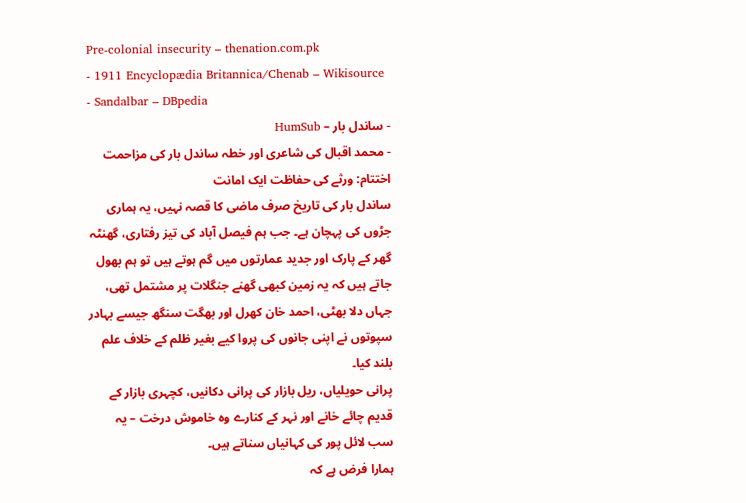Pre-colonial insecurity – thenation.com.pk
- 1911 Encyclopædia Britannica/Chenab – Wikisource
- Sandalbar – DBpedia
- ساندل بار – HumSub
- محمد اقبال کی شاعری اور خطہ ساندل بار کی مزاحمت
اختتام: ورثے کی حفاظت ایک امانت
ساندل بار کی تاریخ صرف ماضی کا قصہ نہیں، یہ ہماری جڑوں کی پہچان ہے۔ جب ہم فیصل آباد کی تیز رفتاری، گھنٹہ گھر کے پارک اور جدید عمارتوں میں گم ہوتے ہیں تو ہم بھول جاتے ہیں کہ یہ زمین کبھی گھنے جنگلات پر مشتمل تھی، جہاں دلا بھٹی، احمد خان کھرل اور بھگت سنگھ جیسے بہادر سپوتوں نے اپنی جانوں کی پروا کیے بغیر ظلم کے خلاف علم بلند کیا۔
پرانی حویلیاں، ریل بازار کی پرانی دکانیں، کچہری بازار کے قدیم چائے خانے اور نہر کے کنارے وہ خاموش درخت – یہ سب لائل پور کی کہانیاں سناتے ہیں۔
ہمارا فرض ہے کہ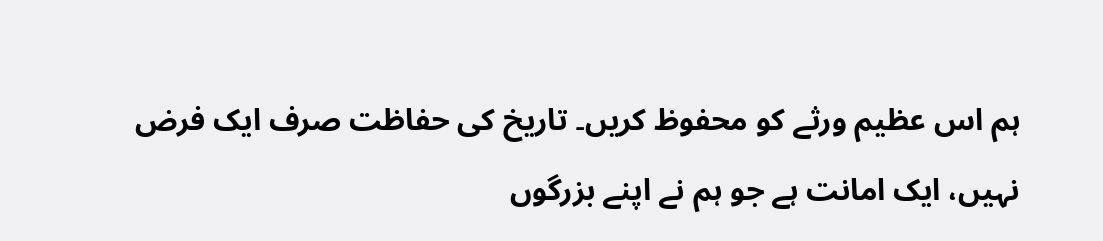ہم اس عظیم ورثے کو محفوظ کریں۔ تاریخ کی حفاظت صرف ایک فرض نہیں، ایک امانت ہے جو ہم نے اپنے بزرگوں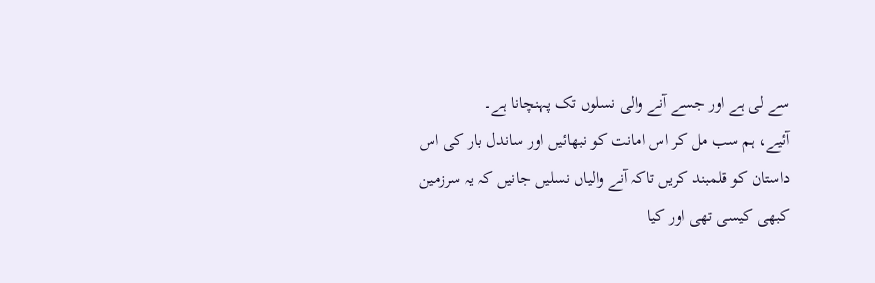سے لی ہے اور جسے آنے والی نسلوں تک پہنچانا ہے۔
آئیے، ہم سب مل کر اس امانت کو نبھائیں اور ساندل بار کی اس داستان کو قلمبند کریں تاکہ آنے والیاں نسلیں جانیں کہ یہ سرزمین کبھی کیسی تھی اور کیا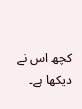کچھ اس نے دیکھا ہے۔